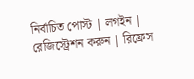নির্বাচিত পোস্ট | লগইন | রেজিস্ট্রেশন করুন | রিফ্রেস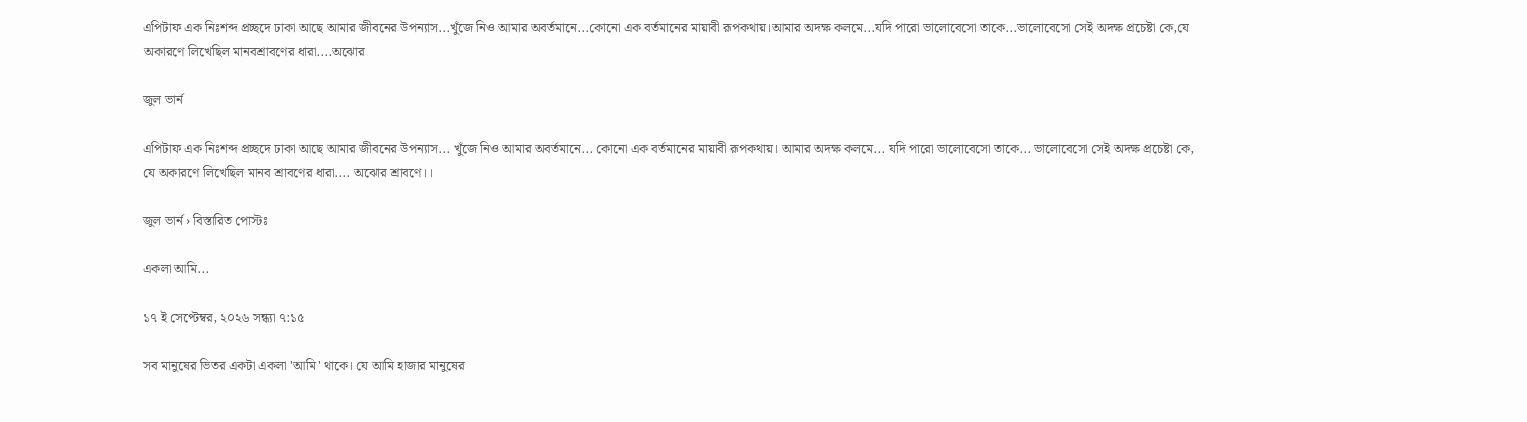এপিটাফ এক নিঃশব্দ প্রচ্ছদে ঢাকা আছে আমার জীবনের উপন্যাস...খুঁজে নিও আমার অবর্তমানে...কোনো এক বর্তমানের মায়াবী রূপকথায়।আমার অদক্ষ কলমে...যদি পারো ভালোবেসো তাকে...ভালোবেসো সেই অদক্ষ প্রচেষ্টা কে,যে অকারণে লিখেছিল মানবশ্রাবণের ধারা....অঝোর

জুল ভার্ন

এপিটাফ এক নিঃশব্দ প্রচ্ছদে ঢাকা আছে আমার জীবনের উপন্যাস... খুঁজে নিও আমার অবর্তমানে... কোনো এক বর্তমানের মায়াবী রূপকথায়। আমার অদক্ষ কলমে... যদি পারো ভালোবেসো তাকে... ভালোবেসো সেই অদক্ষ প্রচেষ্টা কে, যে অকারণে লিখেছিল মানব শ্রাবণের ধারা.... অঝোর শ্রাবণে।।

জুল ভার্ন › বিস্তারিত পোস্টঃ

একলা আমি...

১৭ ই সেপ্টেম্বর, ২০২৬ সন্ধ্যা ৭:১৫

সব মানুষের ভিতর একটা একলা 'আমি' থাকে। যে আমি হাজার মানুষের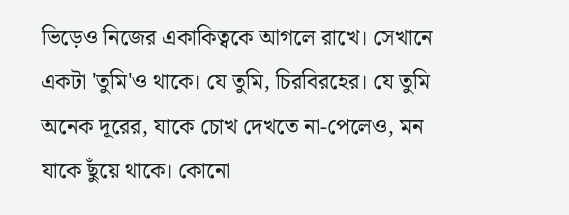ভিড়েও নিজের একাকিত্বকে আগলে রাখে। সেখানে একটা 'তুমি'ও থাকে। যে তুমি, চিরবিরহের। যে তুমি অনেক দূরের, যাকে চোখ দেখতে না‌-পেলেও, মন যাকে ছুঁয়ে থাকে। কোনো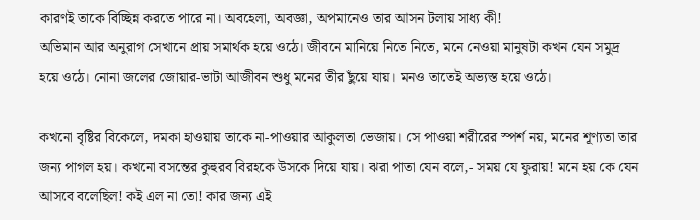কারণই তাকে বিচ্ছিন্ন করতে পারে না। অবহেলা, অবজ্ঞা, অপমানেও‌ তার আসন টলায় সাধ্য কী!
অভিমান আর অনুরাগ সেখানে প্রায় সমার্থক হয়ে ওঠে। জীবনে মানিয়ে নিতে নিতে, মনে নেওয়া মানুষটা কখন যেন সমুদ্র হয়ে ওঠে। নোনা জলের জোয়ার-ভাটা আজীবন শুধু মনের তীর ছুঁয়ে যায়। মনও তাতেই অভ্যস্ত হয়ে ওঠে।

কখনো বৃষ্টির বিকেলে, দমকা হাওয়ায় তাকে না-পাওয়ার আকুলতা ভেজায়। সে পাওয়া শরীরের স্পর্শ নয়, মনের শূণ্যতা তার জন্য পাগল হয়। কখনো বসন্তের কুহুরব বিরহকে উসকে দিয়ে যায়। ঝরা পাতা যেন বলে,- সময় যে ফুরায়! মনে হয় কে যেন আসবে বলেছিল! কই এল না তো! কার জন্য এই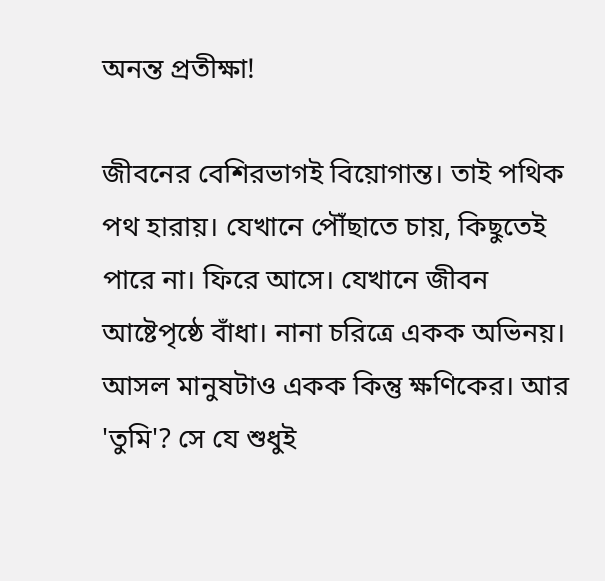অনন্ত প্রতীক্ষা!

জীবনের বেশিরভাগই বিয়োগান্ত। তাই পথিক পথ হারায়। যেখানে পৌঁছাতে চায়, কিছুতেই পারে না। ফিরে আসে। যেখানে জীবন আষ্টেপৃষ্ঠে বাঁধা। নানা চরিত্রে একক অভিনয়। আসল মানুষটাও একক কিন্তু ক্ষণিকের। আর 'তুমি'? সে যে শুধুই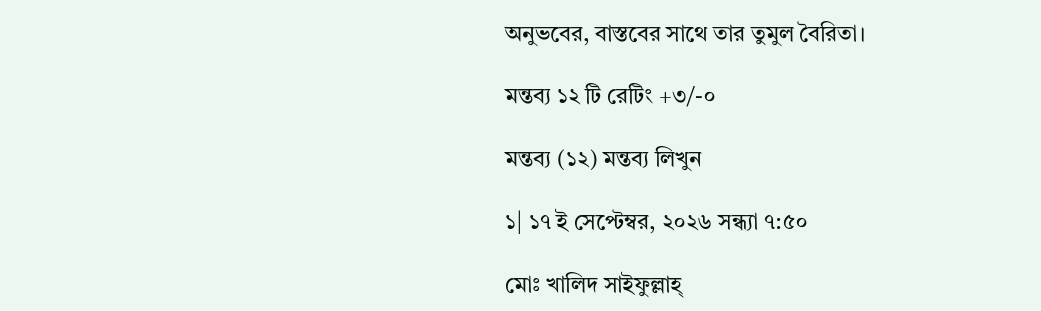অনুভবের, বাস্তবের সাথে তার তুমুল বৈরিতা।

মন্তব্য ১২ টি রেটিং +৩/-০

মন্তব্য (১২) মন্তব্য লিখুন

১| ১৭ ই সেপ্টেম্বর, ২০২৬ সন্ধ্যা ৭:৫০

মোঃ খালিদ সাইফুল্লাহ্‌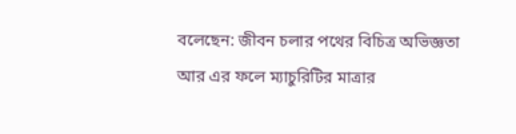বলেছেন: জীবন চলার পথের বিচিত্র অভিজ্ঞতা আর এর ফলে ম্যাচুরিটির মাত্রার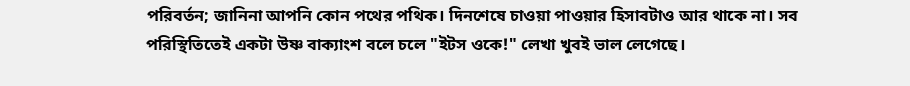পরিবর্তন; জানিনা আপনি কোন পথের পথিক। দিনশেষে চাওয়া পাওয়ার হিসাবটাও আর থাকে না। সব পরিস্থিতিতেই একটা উষ্ণ বাক্যাংশ বলে চলে "ইটস ওকে!" লেখা খুবই ভাল লেগেছে।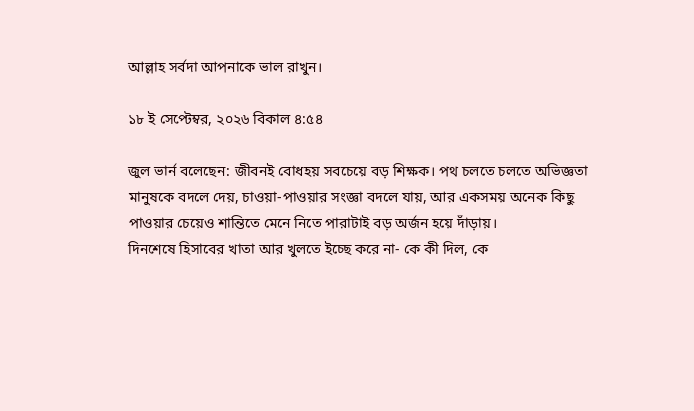আল্লাহ সর্বদা আপনাকে ভাল রাখুন।

১৮ ই সেপ্টেম্বর, ২০২৬ বিকাল ৪:৫৪

জুল ভার্ন বলেছেন: জীবনই বোধহয় সবচেয়ে বড় শিক্ষক। পথ চলতে চলতে অভিজ্ঞতা মানুষকে বদলে দেয়, চাওয়া-পাওয়ার সংজ্ঞা বদলে যায়, আর একসময় অনেক কিছু পাওয়ার চেয়েও শান্তিতে মেনে নিতে পারাটাই বড় অর্জন হয়ে দাঁড়ায়।
দিনশেষে হিসাবের খাতা আর খুলতে ইচ্ছে করে না- কে কী দিল, কে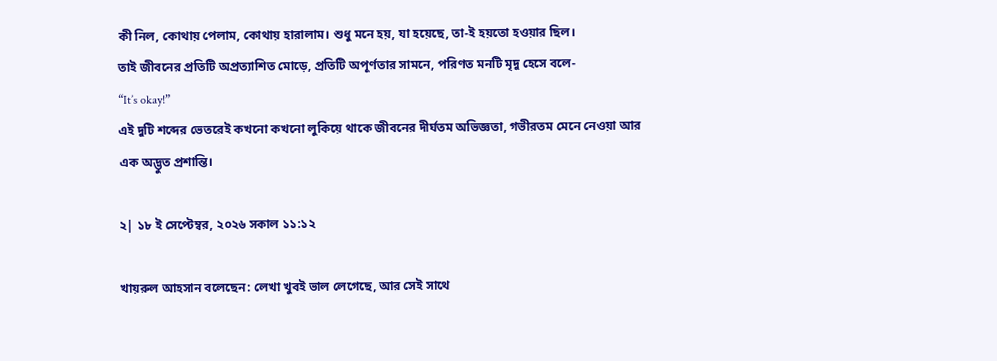কী নিল, কোথায় পেলাম, কোথায় হারালাম। শুধু মনে হয়, যা হয়েছে, তা-ই হয়তো হওয়ার ছিল।
তাই জীবনের প্রতিটি অপ্রত্যাশিত মোড়ে, প্রতিটি অপূর্ণতার সামনে, পরিণত মনটি মৃদু হেসে বলে-
“It’s okay!”
এই দুটি শব্দের ভেতরেই কখনো কখনো লুকিয়ে থাকে জীবনের দীর্ঘতম অভিজ্ঞতা, গভীরতম মেনে নেওয়া আর এক অদ্ভুত প্রশান্তি।

২| ১৮ ই সেপ্টেম্বর, ২০২৬ সকাল ১১:১২

খায়রুল আহসান বলেছেন: লেখা খুবই ভাল লেগেছে, আর সেই সাথে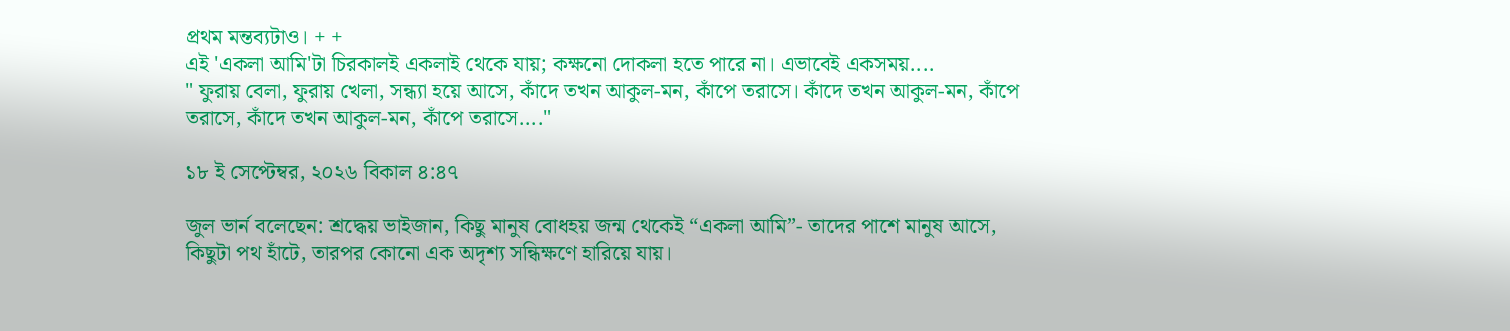প্রথম মন্তব্যটাও। + +
এই 'একলা আমি'টা চিরকালই একলাই থেকে যায়; কক্ষনো দোকলা হতে পারে না। এভাবেই একসময়....
" ফুরায় বেলা, ফুরায় খেলা, সন্ধ্যা হয়ে আসে, কাঁদে তখন আকুল-মন, কাঁপে তরাসে। কাঁদে তখন আকুল-মন, কাঁপে তরাসে, কাঁদে তখন আকুল-মন, কাঁপে তরাসে...."

১৮ ই সেপ্টেম্বর, ২০২৬ বিকাল ৪:৪৭

জুল ভার্ন বলেছেন: শ্রদ্ধেয় ভাইজান, কিছু মানুষ বোধহয় জন্ম থেকেই “একলা আমি”- তাদের পাশে মানুষ আসে, কিছুটা পথ হাঁটে, তারপর কোনো এক অদৃশ্য সন্ধিক্ষণে হারিয়ে যায়।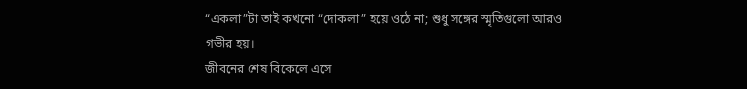“একলা”টা তাই কখনো “দোকলা” হয়ে ওঠে না; শুধু সঙ্গের স্মৃতিগুলো আরও গভীর হয়।
জীবনের শেষ বিকেলে এসে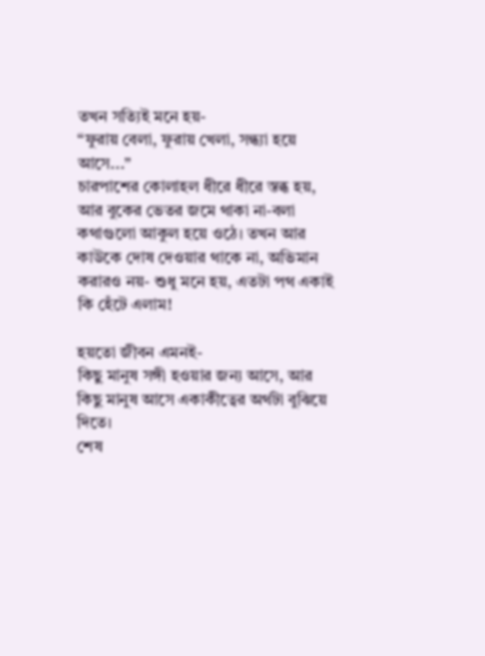তখন সত্যিই মনে হয়-
“ফুরায় বেলা, ফুরায় খেলা, সন্ধ্যা হয়ে আসে...”
চারপাশের কোলাহল ধীরে ধীরে স্তব্ধ হয়, আর বুকের ভেতর জমে থাকা না-বলা কথাগুলো আকুল হয়ে ওঠে। তখন আর কাউকে দোষ দেওয়ার থাকে না, অভিমান করারও নয়- শুধু মনে হয়, এতটা পথ একাই কি হেঁটে এলাম!

হয়তো জীবন এমনই-
কিছু মানুষ সঙ্গী হওয়ার জন্য আসে, আর কিছু মানুষ আসে একাকীত্বের অর্থটা বুঝিয়ে দিতে।
শেষ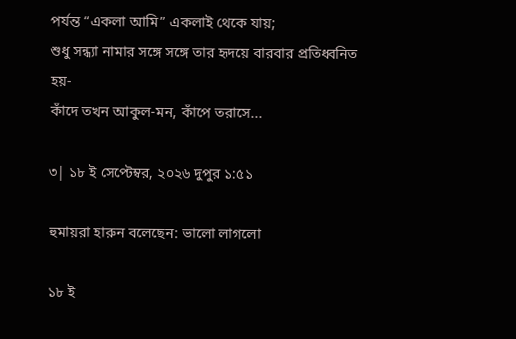পর্যন্ত “একলা আমি” একলাই থেকে যায়;
শুধু সন্ধ্যা নামার সঙ্গে সঙ্গে তার হৃদয়ে বারবার প্রতিধ্বনিত হয়-
কাঁদে তখন আকুল-মন, কাঁপে তরাসে...

৩| ১৮ ই সেপ্টেম্বর, ২০২৬ দুপুর ১:৫১

হুমায়রা হারুন বলেছেন: ভালো লাগলো

১৮ ই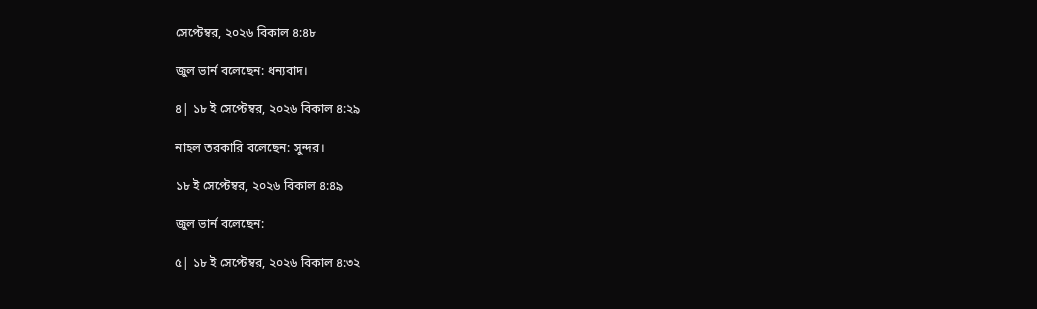সেপ্টেম্বর, ২০২৬ বিকাল ৪:৪৮

জুল ভার্ন বলেছেন: ধন্যবাদ।

৪| ১৮ ই সেপ্টেম্বর, ২০২৬ বিকাল ৪:২৯

নাহল তরকারি বলেছেন: সুন্দর।

১৮ ই সেপ্টেম্বর, ২০২৬ বিকাল ৪:৪৯

জুল ভার্ন বলেছেন:

৫| ১৮ ই সেপ্টেম্বর, ২০২৬ বিকাল ৪:৩২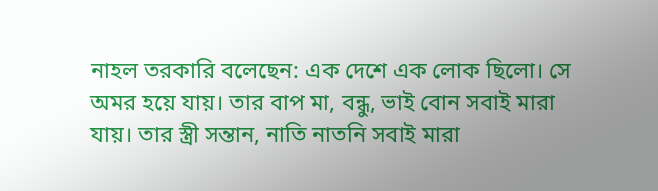নাহল তরকারি বলেছেন: এক দেশে এক লোক ছিলো। সে অমর হয়ে যায়। তার বাপ মা, বন্ধু, ভাই বোন সবাই মারা যায়। তার স্ত্রী সন্তান, নাতি নাতনি সবাই মারা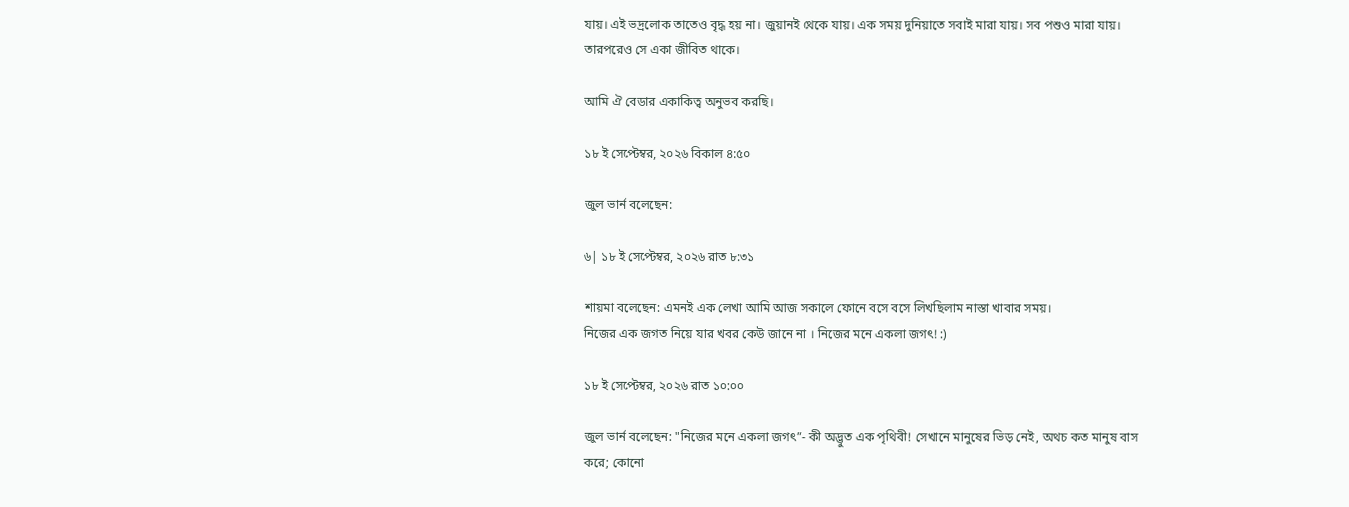যায়। এই ভদ্রলোক তাতেও বৃদ্ধ হয় না। জুয়ানই থেকে যায়। এক সময় দুনিয়াতে সবাই মারা যায়। সব পশুও মারা যায়। তারপরেও সে একা জীবিত থাকে।

আমি ঐ বেডার একাকিত্ব অনুভব করছি।

১৮ ই সেপ্টেম্বর, ২০২৬ বিকাল ৪:৫০

জুল ভার্ন বলেছেন:

৬| ১৮ ই সেপ্টেম্বর, ২০২৬ রাত ৮:৩১

শায়মা বলেছেন: এমনই এক লেখা আমি আজ সকালে ফোনে বসে বসে লিখছিলাম নাস্তা খাবার সময়।
নিজের এক জগত নিয়ে যার খবর কেউ জানে না । নিজের মনে একলা জগৎ! :)

১৮ ই সেপ্টেম্বর, ২০২৬ রাত ১০:০০

জুল ভার্ন বলেছেন: "নিজের মনে একলা জগৎ”- কী অদ্ভুত এক পৃথিবী! সেখানে মানুষের ভিড় নেই, অথচ কত মানুষ বাস করে; কোনো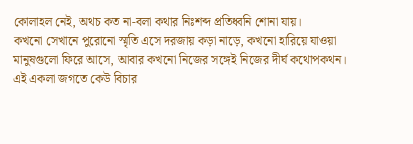কোলাহল নেই, অথচ কত না-বলা কথার নিঃশব্দ প্রতিধ্বনি শোনা যায়।
কখনো সেখানে পুরোনো স্মৃতি এসে দরজায় কড়া নাড়ে, কখনো হারিয়ে যাওয়া মানুষগুলো ফিরে আসে, আবার কখনো নিজের সঙ্গেই নিজের দীর্ঘ কথোপকথন।
এই একলা জগতে কেউ বিচার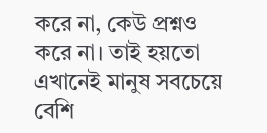করে না, কেউ প্রশ্নও করে না। তাই হয়তো এখানেই মানুষ সবচেয়ে বেশি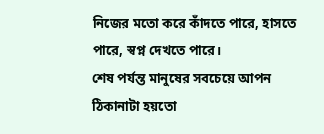নিজের মতো করে কাঁদতে পারে, হাসতে পারে, স্বপ্ন দেখতে পারে।
শেষ পর্যন্ত মানুষের সবচেয়ে আপন ঠিকানাটা হয়তো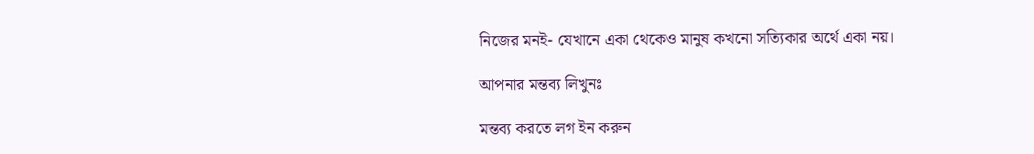নিজের মনই- যেখানে একা থেকেও মানুষ কখনো সত্যিকার অর্থে একা নয়।

আপনার মন্তব্য লিখুনঃ

মন্তব্য করতে লগ ইন করুন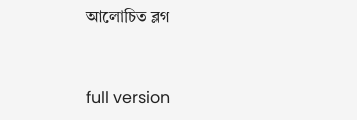আলোচিত ব্লগ


full version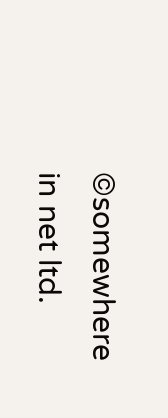©somewhere in net ltd.